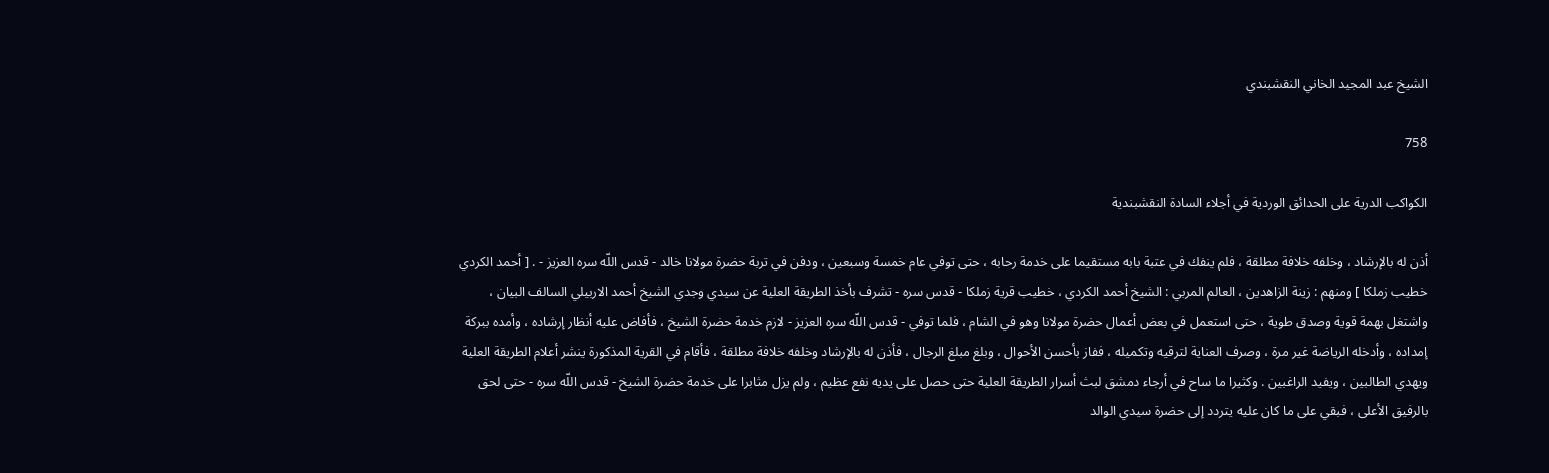الشيخ عبد المجيد الخاني النقشبندي

758

الكواكب الدرية على الحدائق الوردية في أجلاء السادة النقشبندية

أذن له بالإرشاد ، وخلفه خلافة مطلقة ، فلم ينفك في عتبة بابه مستقيما على خدمة رحابه ، حتى توفي عام خمسة وسبعين ، ودفن في تربة حضرة مولانا خالد - قدس اللّه سره العزيز - . [ أحمد الكردي خطيب زملكا ] ومنهم : زينة الزاهدين ، العالم المربي : الشيخ أحمد الكردي ، خطيب قرية زملكا - قدس سره - تشرف بأخذ الطريقة العلية عن سيدي وجدي الشيخ أحمد الاربيلي السالف البيان ، واشتغل بهمة قوية وصدق طوية ، حتى استعمل في بعض أعمال حضرة مولانا وهو في الشام ، فلما توفي - قدس اللّه سره العزيز - لازم خدمة حضرة الشيخ ، فأفاض عليه أنظار إرشاده ، وأمده ببركة إمداده ، وأدخله الرياضة غير مرة ، وصرف العناية لترقيه وتكميله ، ففاز بأحسن الأحوال ، وبلغ مبلغ الرجال ، فأذن له بالإرشاد وخلفه خلافة مطلقة ، فأقام في القرية المذكورة ينشر أعلام الطريقة العلية ويهدي الطالبين ، ويفيد الراغبين . وكثيرا ما ساح في أرجاء دمشق لبث أسرار الطريقة العلية حتى حصل على يديه نفع عظيم ، ولم يزل مثابرا على خدمة حضرة الشيخ - قدس اللّه سره - حتى لحق بالرفيق الأعلى ، فبقي على ما كان عليه يتردد إلى حضرة سيدي الوالد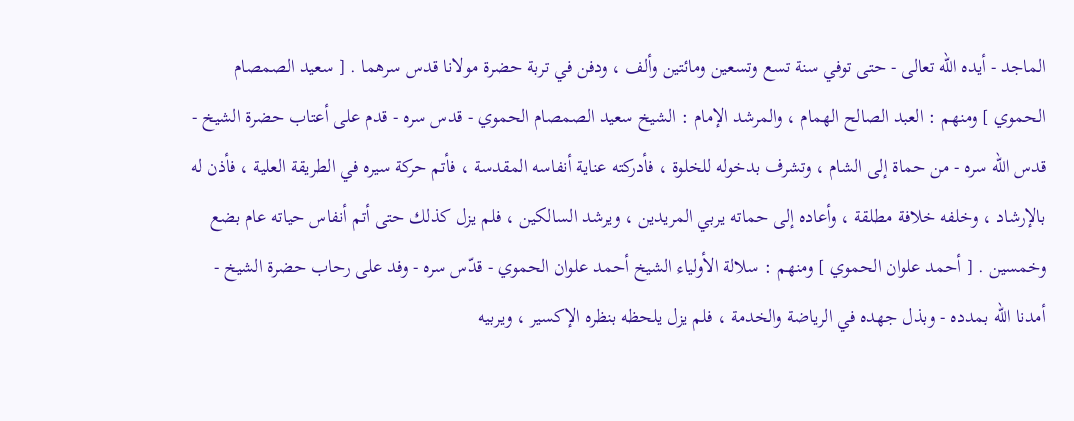الماجد - أيده اللّه تعالى - حتى توفي سنة تسع وتسعين ومائتين وألف ، ودفن في تربة حضرة مولانا قدس سرهما . [ سعيد الصمصام الحموي ] ومنهم : العبد الصالح الهمام ، والمرشد الإمام : الشيخ سعيد الصمصام الحموي - قدس سره - قدم على أعتاب حضرة الشيخ - قدس اللّه سره - من حماة إلى الشام ، وتشرف بدخوله للخلوة ، فأدركته عناية أنفاسه المقدسة ، فأتم حركة سيره في الطريقة العلية ، فأذن له بالإرشاد ، وخلفه خلافة مطلقة ، وأعاده إلى حماته يربي المريدين ، ويرشد السالكين ، فلم يزل كذلك حتى أتم أنفاس حياته عام بضع وخمسين . [ أحمد علوان الحموي ] ومنهم : سلالة الأولياء الشيخ أحمد علوان الحموي - قدّس سره - وفد على رحاب حضرة الشيخ - أمدنا اللّه بمدده - وبذل جهده في الرياضة والخدمة ، فلم يزل يلحظه بنظره الإكسير ، ويربيه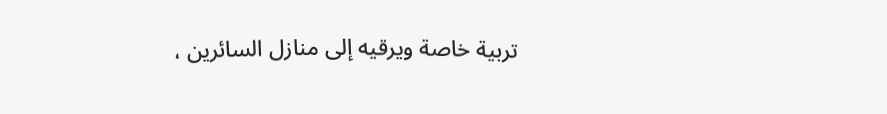تربية خاصة ويرقيه إلى منازل السائرين ،